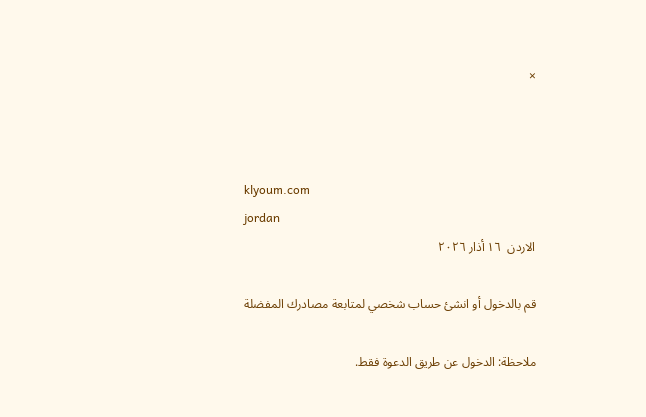×



klyoum.com
jordan
الاردن  ١٦ أذار ٢٠٢٦

قم بالدخول أو انشئ حساب شخصي لمتابعة مصادرك المفضلة

ملاحظة: الدخول عن طريق الدعوة فقط.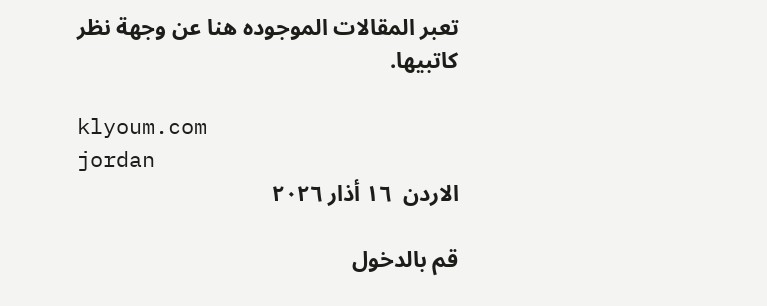تعبر المقالات الموجوده هنا عن وجهة نظر كاتبيها.

klyoum.com
jordan
الاردن  ١٦ أذار ٢٠٢٦

قم بالدخول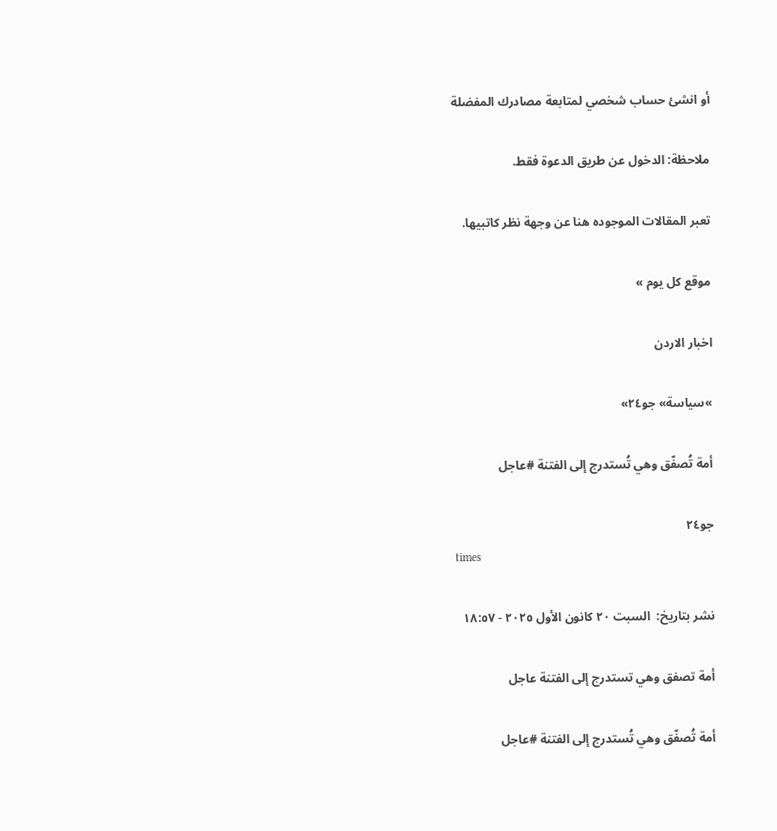أو انشئ حساب شخصي لمتابعة مصادرك المفضلة

ملاحظة: الدخول عن طريق الدعوة فقط.

تعبر المقالات الموجوده هنا عن وجهة نظر كاتبيها.

موقع كل يوم »

اخبار الاردن

»سياسة» جو٢٤»

أمة تُصفّق وهي تُستدرج إلى الفتنة #عاجل

جو٢٤
times

نشر بتاريخ:  السبت ٢٠ كانون الأول ٢٠٢٥ - ١٨:٥٧

أمة تصفق وهي تستدرج إلى الفتنة عاجل

أمة تُصفّق وهي تُستدرج إلى الفتنة #عاجل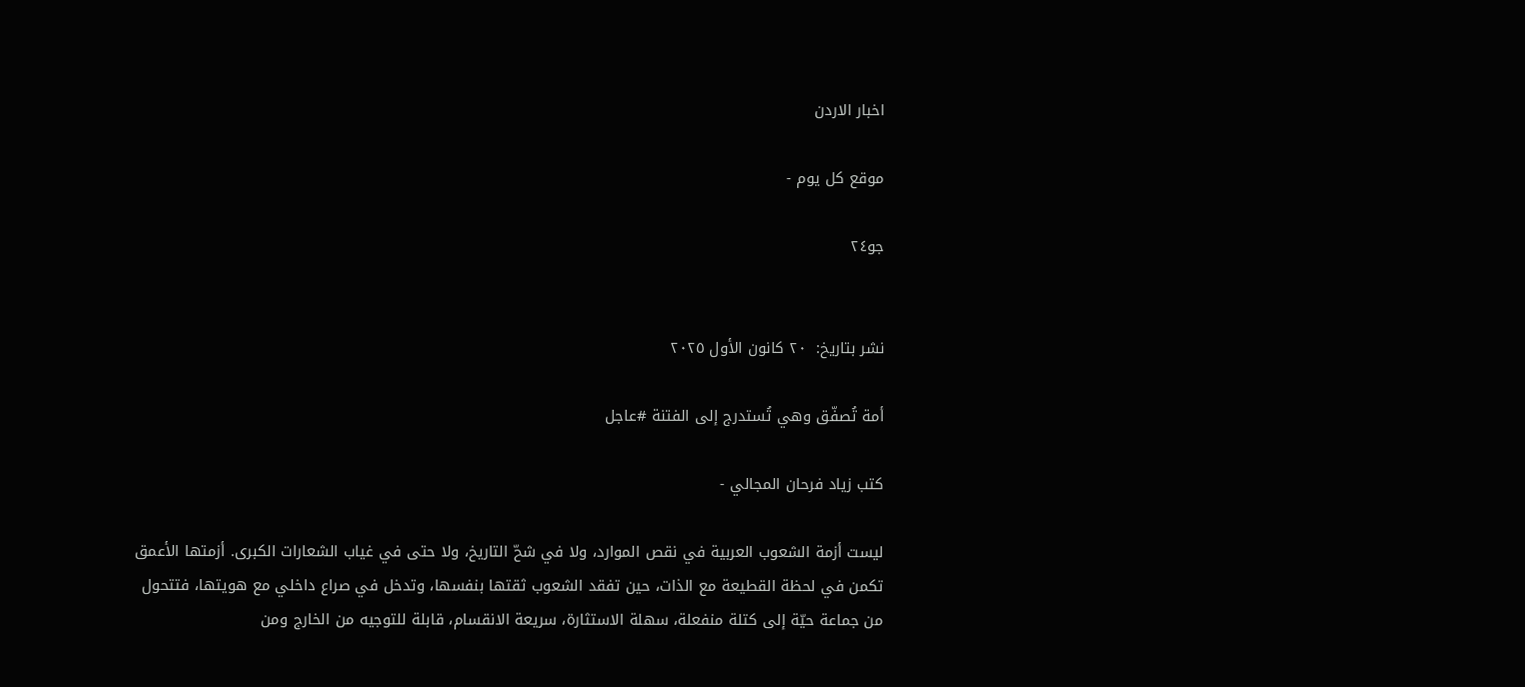اخبار الاردن

موقع كل يوم -

جو٢٤


نشر بتاريخ:  ٢٠ كانون الأول ٢٠٢٥

أمة تُصفّق وهي تُستدرج إلى الفتنة #عاجل

كتب زياد فرحان المجالي -

ليست أزمة الشعوب العربية في نقص الموارد، ولا في شحّ التاريخ، ولا حتى في غياب الشعارات الكبرى. أزمتها الأعمق تكمن في لحظة القطيعة مع الذات، حين تفقد الشعوب ثقتها بنفسها، وتدخل في صراع داخلي مع هويتها، فتتحول من جماعة حيّة إلى كتلة منفعلة، سهلة الاستثارة، سريعة الانقسام، قابلة للتوجيه من الخارج ومن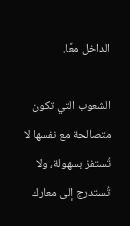الداخل معًا.

الشعوب التي تكون متصالحة مع نفسها لا تُستفز بسهولة، ولا تُستدرج إلى معارك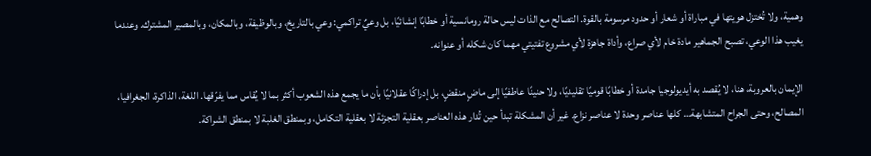وهمية، ولا تُختزل هويتها في مباراة أو شعار أو حدود مرسومة بالقوة. التصالح مع الذات ليس حالة رومانسية أو خطابًا إنشائيًا، بل وعيٌ تراكمي: وعي بالتاريخ، وبالوظيفة، وبالمكان، وبالمصير المشترك. وعندما يغيب هذا الوعي، تصبح الجماهير مادة خام لأي صراع، وأداة جاهزة لأي مشروع تفتيتي مهما كان شكله أو عنوانه.

الإيمان بالعروبة، هنا، لا يُقصد به أيديولوجيا جامدة أو خطابًا قوميًا تقليديًا، ولا حنينًا عاطفيًا إلى ماضٍ منقضٍ، بل إدراكًا عقلانيًا بأن ما يجمع هذه الشعوب أكثر بما لا يُقاس مما يفرّقها. اللغة، الذاكرة، الجغرافيا، المصالح، وحتى الجراح المتشابهة… كلها عناصر وحدة لا عناصر نزاع. غير أن المشكلة تبدأ حين تُدار هذه العناصر بعقلية التجزئة لا بعقلية التكامل، وبمنطق الغلبة لا بمنطق الشراكة.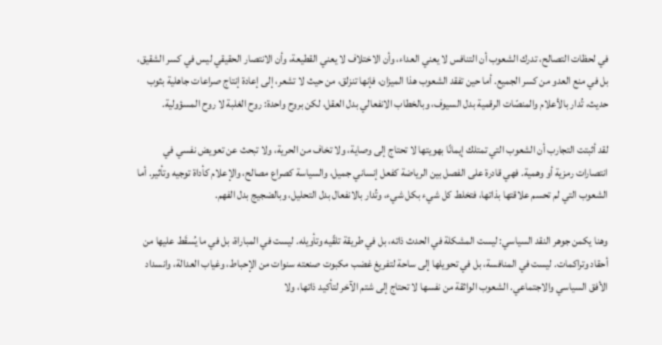في لحظات التصالح، تدرك الشعوب أن التنافس لا يعني العداء، وأن الاختلاف لا يعني القطيعة، وأن الانتصار الحقيقي ليس في كسر الشقيق، بل في منع العدو من كسر الجميع. أما حين تفقد الشعوب هذا الميزان، فإنها تنزلق، من حيث لا تشعر، إلى إعادة إنتاج صراعات جاهلية بثوب حديث، تُدار بالأعلام والمنصّات الرقمية بدل السيوف، وبالخطاب الانفعالي بدل العقل، لكن بروح واحدة: روح الغلبة لا روح المسؤولية.

لقد أثبتت التجارب أن الشعوب التي تمتلك إيمانًا بهويتها لا تحتاج إلى وصاية، ولا تخاف من الحرية، ولا تبحث عن تعويض نفسي في انتصارات رمزية أو وهمية. فهي قادرة على الفصل بين الرياضة كفعل إنساني جميل، والسياسة كصراع مصالح، والإعلام كأداة توجيه وتأثير. أما الشعوب التي لم تحسم علاقتها بذاتها، فتخلط كل شيء بكل شيء، وتُدار بالانفعال بدل التحليل، وبالضجيج بدل الفهم.

وهنا يكمن جوهر النقد السياسي: ليست المشكلة في الحدث ذاته، بل في طريقة تلقّيه وتأويله. ليست في المباراة، بل في ما يُسقَط عليها من أحقاد وتراكمات. ليست في المنافسة، بل في تحويلها إلى ساحة لتفريغ غضب مكبوت صنعته سنوات من الإحباط، وغياب العدالة، وانسداد الأفق السياسي والاجتماعي. الشعوب الواثقة من نفسها لا تحتاج إلى شتم الآخر لتأكيد ذاتها، ولا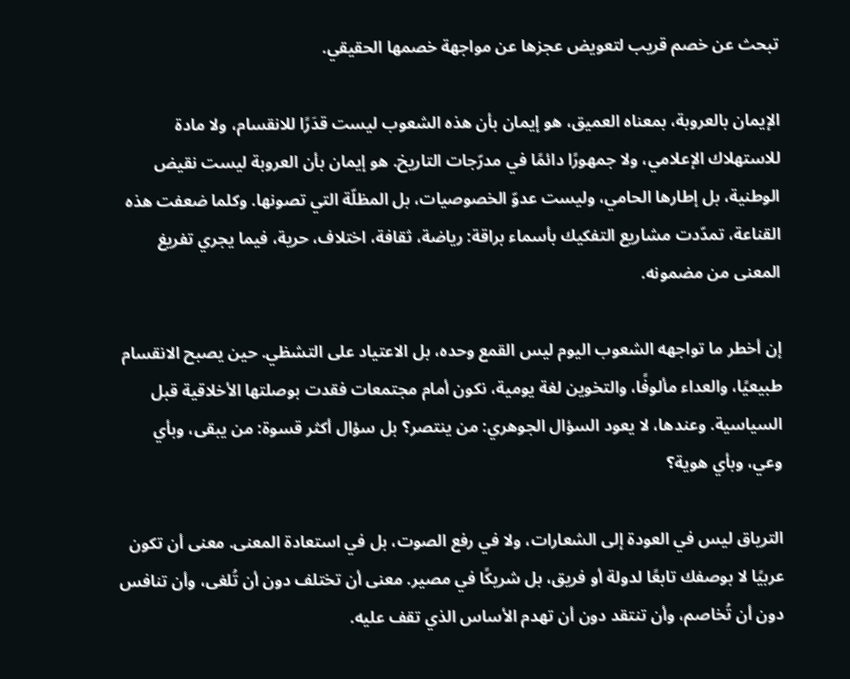تبحث عن خصم قريب لتعويض عجزها عن مواجهة خصمها الحقيقي.

الإيمان بالعروبة، بمعناه العميق، هو إيمان بأن هذه الشعوب ليست قدَرًا للانقسام، ولا مادة للاستهلاك الإعلامي، ولا جمهورًا دائمًا في مدرّجات التاريخ. هو إيمان بأن العروبة ليست نقيض الوطنية، بل إطارها الحامي، وليست عدوّ الخصوصيات، بل المظلّة التي تصونها. وكلما ضعفت هذه القناعة، تمدّدت مشاريع التفكيك بأسماء براقة: رياضة، ثقافة، اختلاف، حرية، فيما يجري تفريغ المعنى من مضمونه.

إن أخطر ما تواجهه الشعوب اليوم ليس القمع وحده، بل الاعتياد على التشظي. حين يصبح الانقسام طبيعيًا، والعداء مألوفًا، والتخوين لغة يومية، نكون أمام مجتمعات فقدت بوصلتها الأخلاقية قبل السياسية. وعندها، لا يعود السؤال الجوهري: من ينتصر؟ بل سؤال أكثر قسوة: من يبقى، وبأي وعي، وبأي هوية؟

الترياق ليس في العودة إلى الشعارات، ولا في رفع الصوت، بل في استعادة المعنى. معنى أن تكون عربيًا لا بوصفك تابعًا لدولة أو فريق، بل شريكًا في مصير. معنى أن تختلف دون أن تُلغى، وأن تنافس دون أن تُخاصم، وأن تنتقد دون أن تهدم الأساس الذي تقف عليه.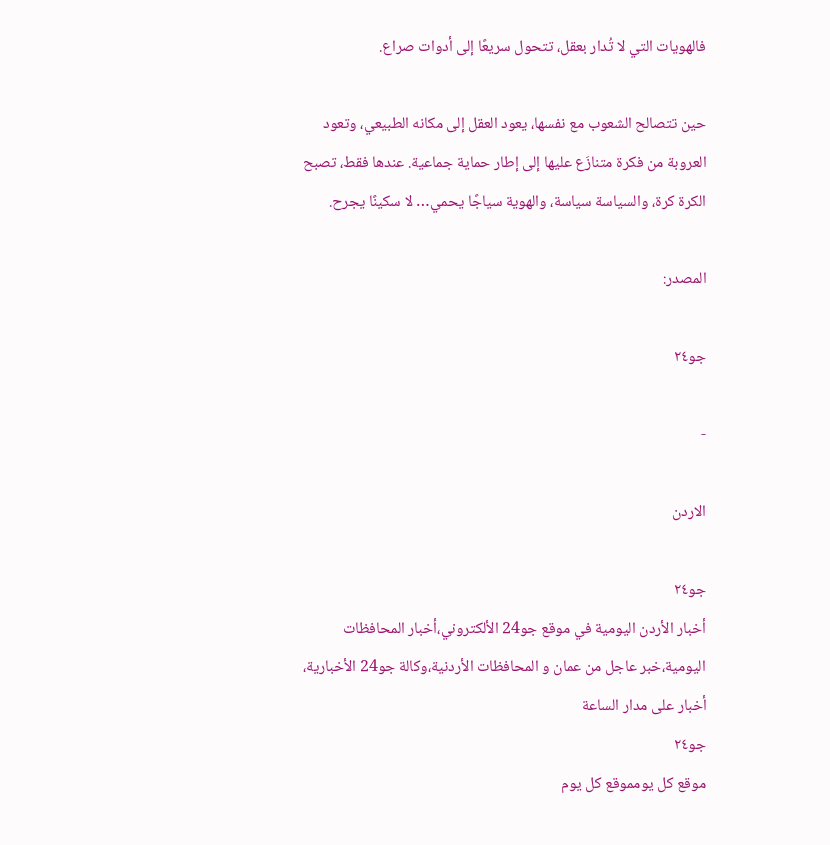فالهويات التي لا تُدار بعقل، تتحول سريعًا إلى أدوات صراع.

حين تتصالح الشعوب مع نفسها، يعود العقل إلى مكانه الطبيعي، وتعود العروبة من فكرة متنازَع عليها إلى إطار حماية جماعية. عندها فقط، تصبح الكرة كرة، والسياسة سياسة، والهوية سياجًا يحمي… لا سكينًا يجرح.

المصدر:

جو٢٤

-

الاردن

جو٢٤
أخبار الأردن اليومية في موقع جو24 الألكتروني،أخبار المحافظات اليومية،خبر عاجل من عمان و المحافظات الأردنية،وكالة جو24 الأخبارية، أخبار على مدار الساعة
جو٢٤
موقع كل يومموقع كل يوم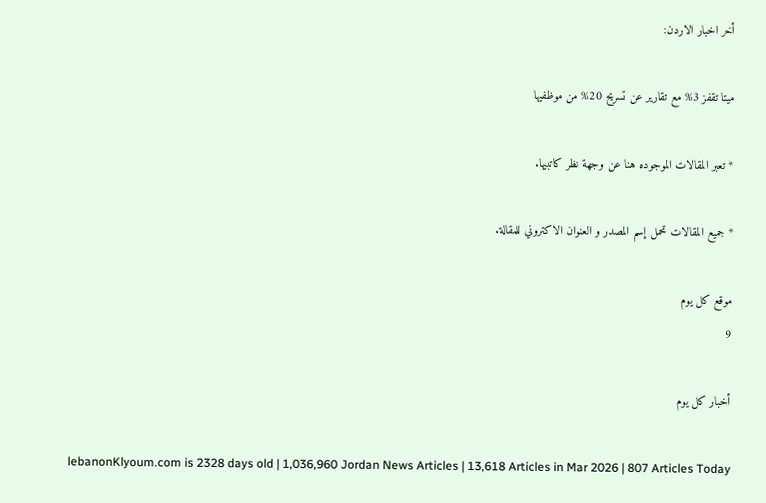أخر اخبار الاردن:

ميتا تقفز 3% مع تقارير عن تسريح 20% من موظفيها

* تعبر المقالات الموجوده هنا عن وجهة نظر كاتبيها.

* جميع المقالات تحمل إسم المصدر و العنوان الاكتروني للمقالة.

موقع كل يوم
9

أخبار كل يوم

lebanonKlyoum.com is 2328 days old | 1,036,960 Jordan News Articles | 13,618 Articles in Mar 2026 | 807 Articles Today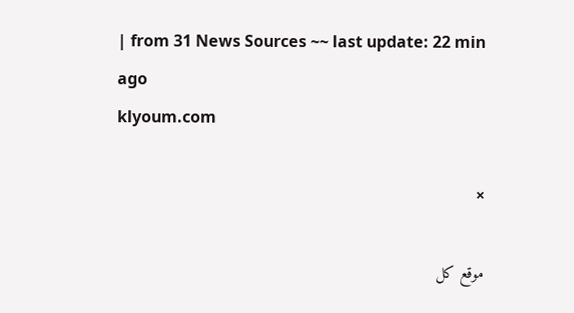| from 31 News Sources ~~ last update: 22 min ago
klyoum.com

×

موقع كل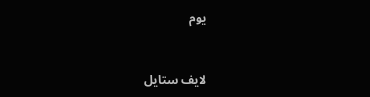يوم


لايف ستايل